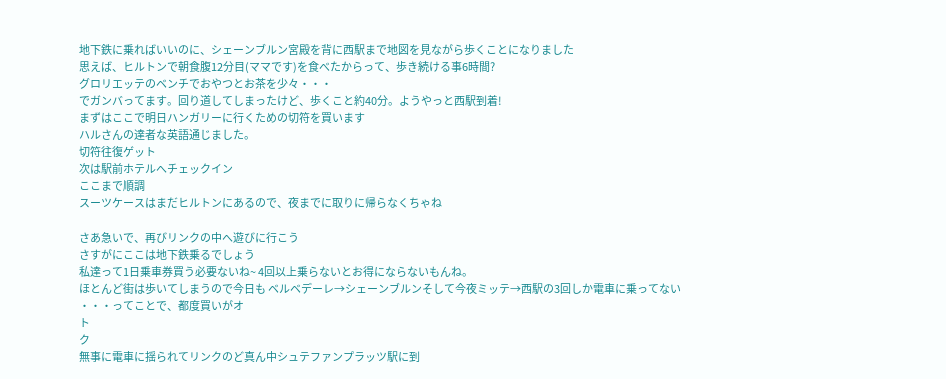地下鉄に乗ればいいのに、シェーンブルン宮殿を背に西駅まで地図を見ながら歩くことになりました
思えば、ヒルトンで朝食腹12分目(ママです)を食べたからって、歩き続ける事6時間?
グロリエッテのベンチでおやつとお茶を少々・・・
でガンバってます。回り道してしまったけど、歩くこと約40分。ようやっと西駅到着!
まずはここで明日ハンガリーに行くための切符を買います
ハルさんの達者な英語通じました。
切符往復ゲット
次は駅前ホテルへチェックイン
ここまで順調
スーツケースはまだヒルトンにあるので、夜までに取りに帰らなくちゃね

さあ急いで、再びリンクの中へ遊びに行こう
さすがにここは地下鉄乗るでしょう
私達って1日乗車券買う必要ないね~ 4回以上乗らないとお得にならないもんね。
ほとんど街は歩いてしまうので今日も ベルベデーレ→シェーンブルンそして今夜ミッテ→西駅の3回しか電車に乗ってない
・・・ってことで、都度買いがオ
ト
ク
無事に電車に揺られてリンクのど真ん中シュテファンプラッツ駅に到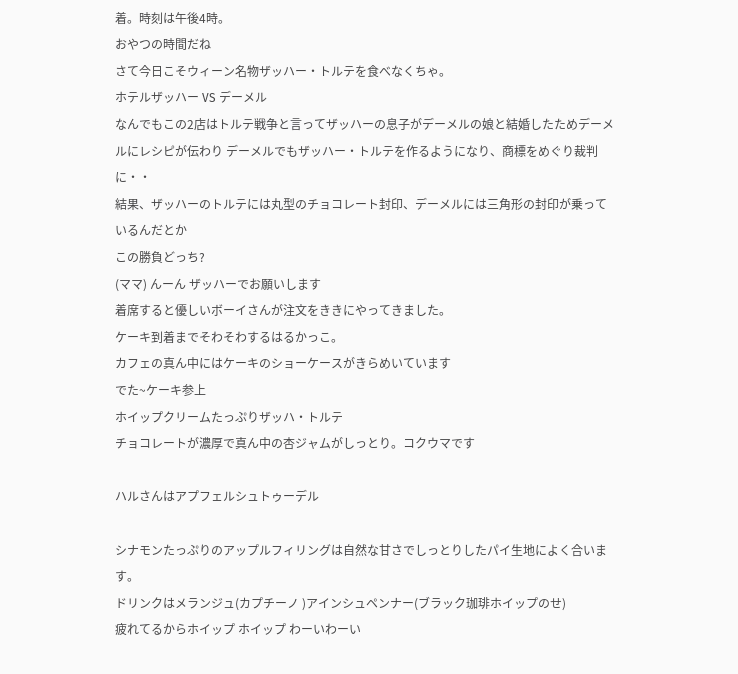着。時刻は午後4時。
おやつの時間だね
さて今日こそウィーン名物ザッハー・トルテを食べなくちゃ。
ホテルザッハー VS デーメル
なんでもこの2店はトルテ戦争と言ってザッハーの息子がデーメルの娘と結婚したためデーメルにレシピが伝わり デーメルでもザッハー・トルテを作るようになり、商標をめぐり裁判に・・
結果、ザッハーのトルテには丸型のチョコレート封印、デーメルには三角形の封印が乗っているんだとか
この勝負どっち?
(ママ) んーん ザッハーでお願いします
着席すると優しいボーイさんが注文をききにやってきました。
ケーキ到着までそわそわするはるかっこ。
カフェの真ん中にはケーキのショーケースがきらめいています
でた~ケーキ参上
ホイップクリームたっぷりザッハ・トルテ
チョコレートが濃厚で真ん中の杏ジャムがしっとり。コクウマです

ハルさんはアプフェルシュトゥーデル

シナモンたっぷりのアップルフィリングは自然な甘さでしっとりしたパイ生地によく合います。
ドリンクはメランジュ(カプチーノ )アインシュペンナー(ブラック珈琲ホイップのせ)
疲れてるからホイップ ホイップ わーいわーい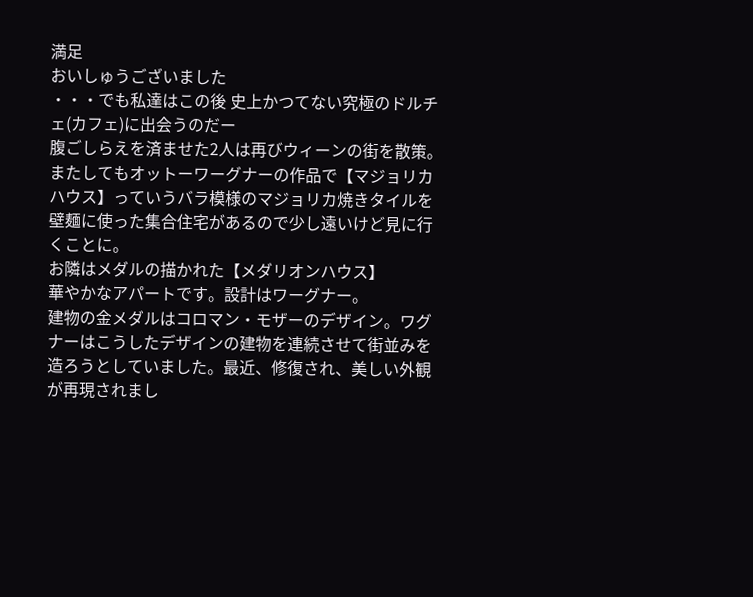満足
おいしゅうございました
・・・でも私達はこの後 史上かつてない究極のドルチェ(カフェ)に出会うのだー
腹ごしらえを済ませた2人は再びウィーンの街を散策。
またしてもオットーワーグナーの作品で【マジョリカハウス】っていうバラ模様のマジョリカ焼きタイルを壁麺に使った集合住宅があるので少し遠いけど見に行くことに。
お隣はメダルの描かれた【メダリオンハウス】
華やかなアパートです。設計はワーグナー。
建物の金メダルはコロマン・モザーのデザイン。ワグナーはこうしたデザインの建物を連続させて街並みを造ろうとしていました。最近、修復され、美しい外観が再現されまし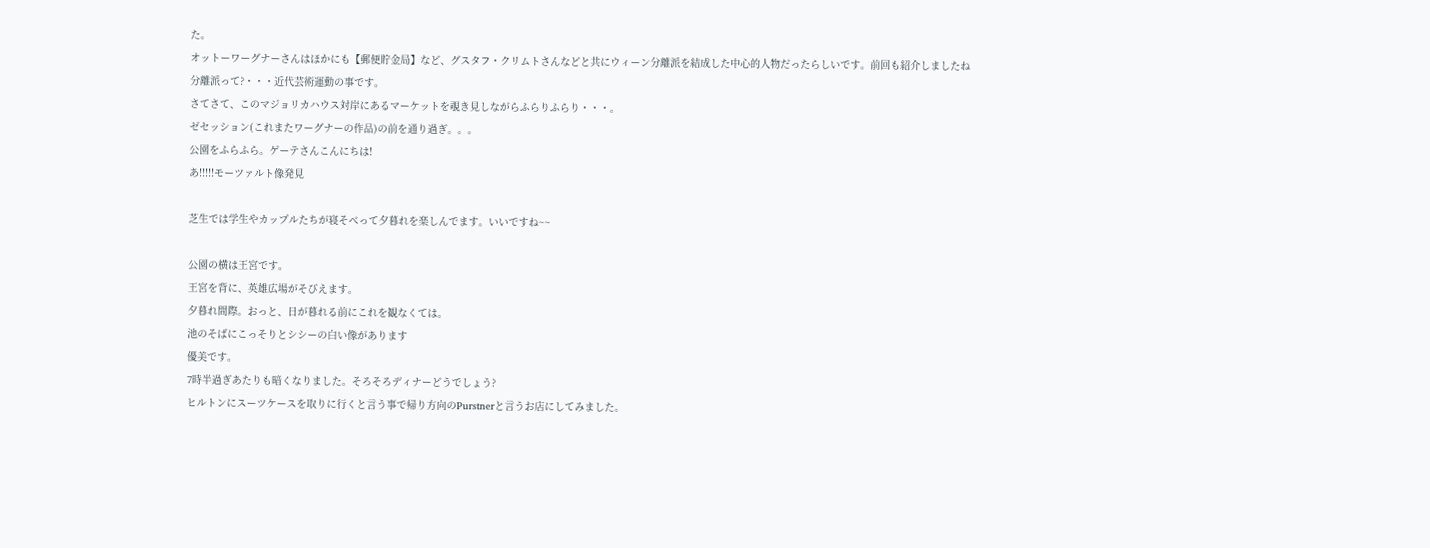た。
オットーワーグナーさんはほかにも【郵便貯金局】など、グスタフ・クリムトさんなどと共にウィーン分離派を結成した中心的人物だったらしいです。前回も紹介しましたね
分離派って?・・・近代芸術運動の事です。
さてさて、このマジョリカハウス対岸にあるマーケットを覗き見しながらふらりふらり・・・。
ゼセッション(これまたワーグナーの作品)の前を通り過ぎ。。。
公園をふらふら。ゲーテさんこんにちは!
あ!!!!!モーツァルト像発見

芝生では学生やカップルたちが寝そべって夕暮れを楽しんでます。いいですね~~

公園の横は王宮です。
王宮を背に、英雄広場がそびえます。
夕暮れ間際。おっと、日が暮れる前にこれを観なくては。
池のそばにこっそりとシシーの白い像があります
優美です。
7時半過ぎあたりも暗くなりました。そろそろディナーどうでしょう?
ヒルトンにスーツケースを取りに行くと言う事で帰り方向のPurstnerと言うお店にしてみました。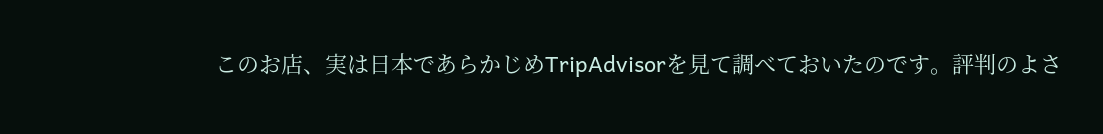このお店、実は日本であらかじめTripAdvisorを見て調べておいたのです。評判のよさ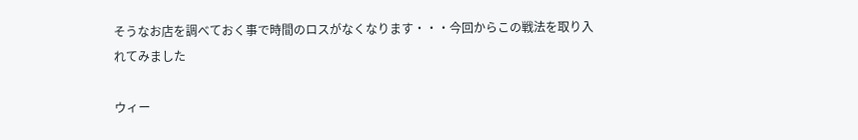そうなお店を調べておく事で時間のロスがなくなります・・・今回からこの戦法を取り入れてみました

ウィー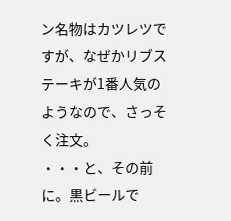ン名物はカツレツですが、なぜかリブステーキが1番人気のようなので、さっそく注文。
・・・と、その前に。黒ビールで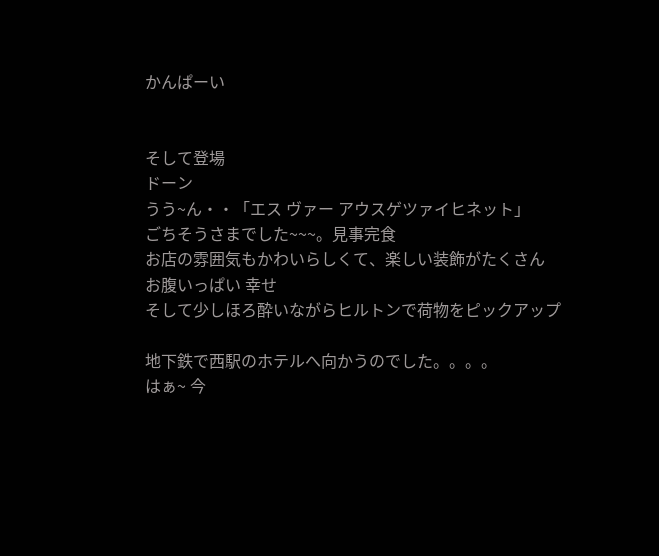かんぱーい


そして登場
ドーン
うう~ん・・「エス ヴァー アウスゲツァイヒネット」
ごちそうさまでした~~~。見事完食
お店の雰囲気もかわいらしくて、楽しい装飾がたくさん
お腹いっぱい 幸せ
そして少しほろ酔いながらヒルトンで荷物をピックアップ

地下鉄で西駅のホテルへ向かうのでした。。。。
はぁ~ 今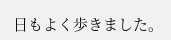日もよく歩きました。